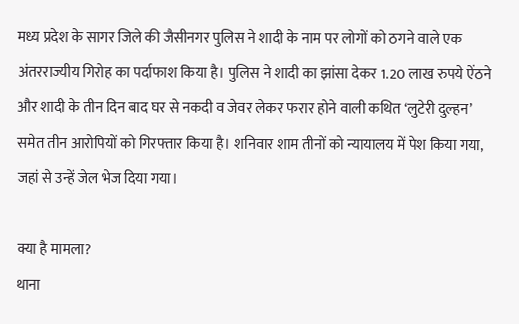मध्य प्रदेश के सागर जिले की जैसीनगर पुलिस ने शादी के नाम पर लोगों को ठगने वाले एक अंतरराज्यीय गिरोह का पर्दाफाश किया है। पुलिस ने शादी का झांसा देकर 1.20 लाख रुपये ऐंठने और शादी के तीन दिन बाद घर से नकदी व जेवर लेकर फरार होने वाली कथित ‘लुटेरी दुल्हन’ समेत तीन आरोपियों को गिरफ्तार किया है। शनिवार शाम तीनों को न्यायालय में पेश किया गया, जहां से उन्हें जेल भेज दिया गया।

क्या है मामला?
थाना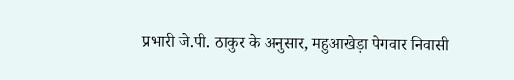प्रभारी जे.पी. ठाकुर के अनुसार, महुआखेड़ा पेगवार निवासी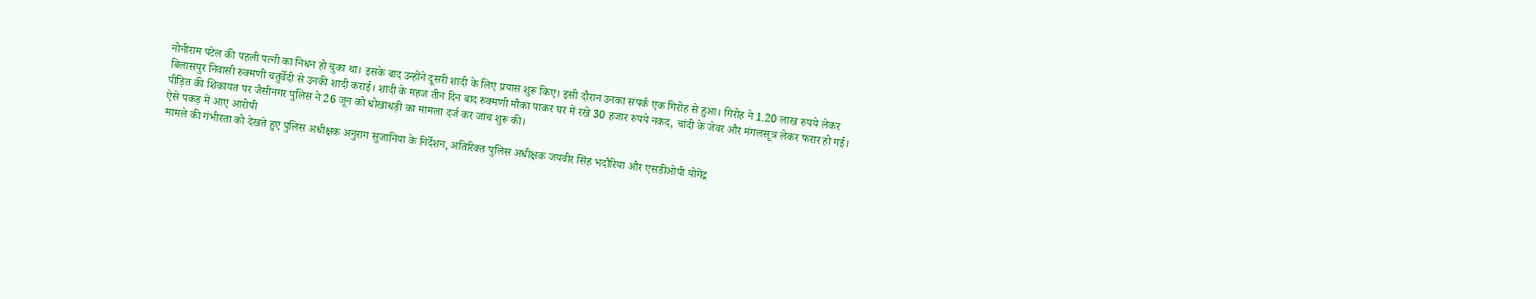नोनीराम पटेल की पहली पत्नी का निधन हो चुका था। इसके बाद उन्होंने दूसरी शादी के लिए प्रयास शुरू किए। इसी दौरान उनका संपर्क एक गिरोह से हुआ। गिरोह ने 1.20 लाख रुपये लेकर बिलासपुर निवासी रुक्मणी चतुर्वेदी से उनकी शादी कराई। शादी के महज तीन दिन बाद रुक्मणी मौका पाकर घर में रखे 30 हजार रुपये नकद, चांदी के जेवर और मंगलसूत्र लेकर फरार हो गई। पीड़ित की शिकायत पर जैसीनगर पुलिस ने 26 जून को धोखाधड़ी का मामला दर्ज कर जांच शुरू की।
ऐसे पकड़ में आए आरोपी
मामले की गंभीरता को देखते हुए पुलिस अधीक्षक अनुराग सुजानिया के निर्देशन, अतिरिक्त पुलिस अधीक्षक जयवीर सिंह भदौरिया और एसडीओपी योगेंद्र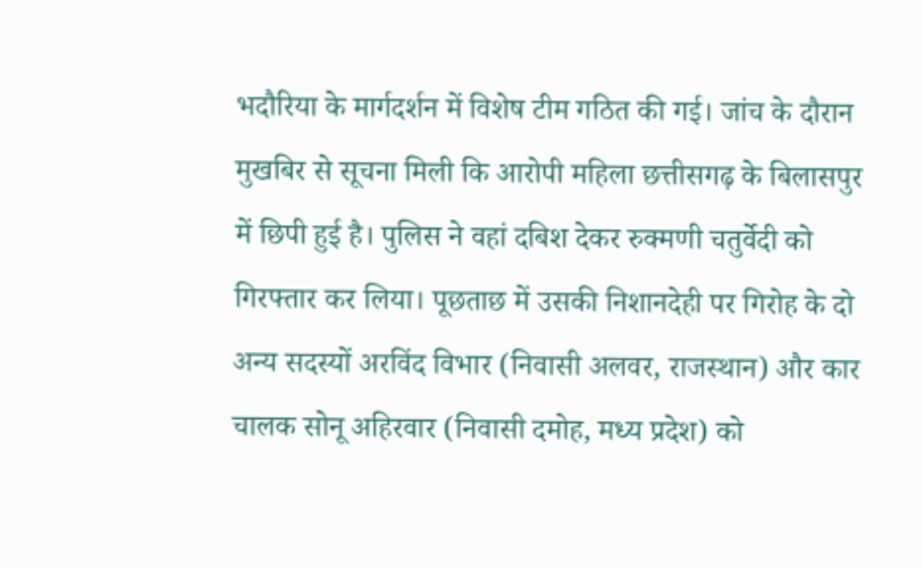भदौरिया के मार्गदर्शन में विशेष टीम गठित की गई। जांच के दौरान मुखबिर से सूचना मिली कि आरोपी महिला छत्तीसगढ़ के बिलासपुर में छिपी हुई है। पुलिस ने वहां दबिश देकर रुक्मणी चतुर्वेदी को गिरफ्तार कर लिया। पूछताछ में उसकी निशानदेही पर गिरोह के दो अन्य सदस्यों अरविंद विभार (निवासी अलवर, राजस्थान) और कार चालक सोनू अहिरवार (निवासी दमोह, मध्य प्रदेश) को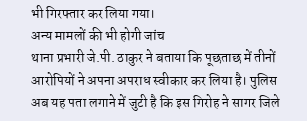भी गिरफ्तार कर लिया गया।
अन्य मामलों की भी होगी जांच
थाना प्रभारी जे.पी. ठाकुर ने बताया कि पूछताछ में तीनों आरोपियों ने अपना अपराध स्वीकार कर लिया है। पुलिस अब यह पता लगाने में जुटी है कि इस गिरोह ने सागर जिले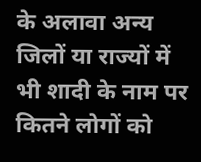के अलावा अन्य जिलों या राज्यों में भी शादी के नाम पर कितने लोगों को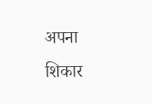अपना शिकार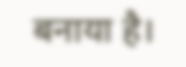बनाया है।